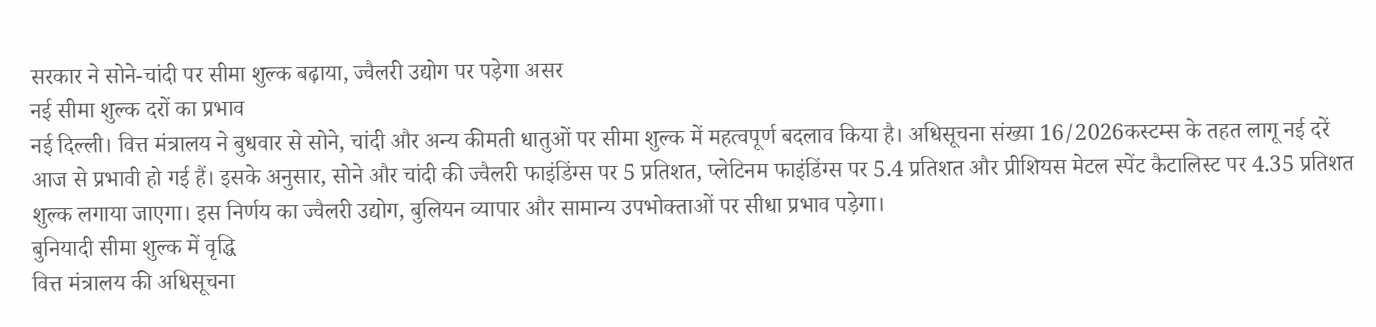सरकार ने सोने-चांदी पर सीमा शुल्क बढ़ाया, ज्वैलरी उद्योग पर पड़ेगा असर
नई सीमा शुल्क दरों का प्रभाव
नई दिल्ली। वित्त मंत्रालय ने बुधवार से सोने, चांदी और अन्य कीमती धातुओं पर सीमा शुल्क में महत्वपूर्ण बदलाव किया है। अधिसूचना संख्या 16/2026कस्टम्स के तहत लागू नई दरें आज से प्रभावी हो गई हैं। इसके अनुसार, सोने और चांदी की ज्वैलरी फाइंडिंग्स पर 5 प्रतिशत, प्लेटिनम फाइंडिंग्स पर 5.4 प्रतिशत और प्रीशियस मेटल स्पेंट कैटालिस्ट पर 4.35 प्रतिशत शुल्क लगाया जाएगा। इस निर्णय का ज्वैलरी उद्योग, बुलियन व्यापार और सामान्य उपभोक्ताओं पर सीधा प्रभाव पड़ेगा।
बुनियादी सीमा शुल्क में वृद्धि
वित्त मंत्रालय की अधिसूचना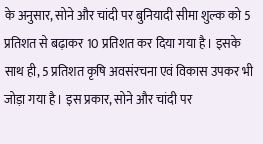के अनुसार, सोने और चांदी पर बुनियादी सीमा शुल्क को 5 प्रतिशत से बढ़ाकर 10 प्रतिशत कर दिया गया है। इसके साथ ही, 5 प्रतिशत कृषि अवसंरचना एवं विकास उपकर भी जोड़ा गया है। इस प्रकार, सोने और चांदी पर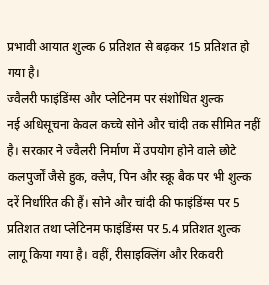प्रभावी आयात शुल्क 6 प्रतिशत से बढ़कर 15 प्रतिशत हो गया है।
ज्वैलरी फाइंडिंग्स और प्लेटिनम पर संशोधित शुल्क
नई अधिसूचना केवल कच्चे सोने और चांदी तक सीमित नहीं है। सरकार ने ज्वैलरी निर्माण में उपयोग होने वाले छोटे कलपुर्जों जैसे हुक, क्लैप, पिन और स्क्रू बैक पर भी शुल्क दरें निर्धारित की हैं। सोने और चांदी की फाइंडिंग्स पर 5 प्रतिशत तथा प्लेटिनम फाइंडिंग्स पर 5.4 प्रतिशत शुल्क लागू किया गया है। वहीं, रीसाइक्लिंग और रिकवरी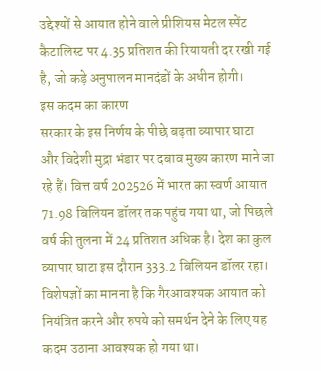उद्देश्यों से आयात होने वाले प्रीशियस मेटल स्पेंट कैटालिस्ट पर 4.35 प्रतिशत की रियायती दर रखी गई है, जो कड़े अनुपालन मानदंडों के अधीन होगी।
इस कदम का कारण
सरकार के इस निर्णय के पीछे बढ़ता व्यापार घाटा और विदेशी मुद्रा भंडार पर दबाव मुख्य कारण माने जा रहे हैं। वित्त वर्ष 202526 में भारत का स्वर्ण आयात 71.98 बिलियन डॉलर तक पहुंच गया था, जो पिछले वर्ष की तुलना में 24 प्रतिशत अधिक है। देश का कुल व्यापार घाटा इस दौरान 333.2 बिलियन डॉलर रहा। विशेषज्ञों का मानना है कि गैरआवश्यक आयात को नियंत्रित करने और रुपये को समर्थन देने के लिए यह कदम उठाना आवश्यक हो गया था।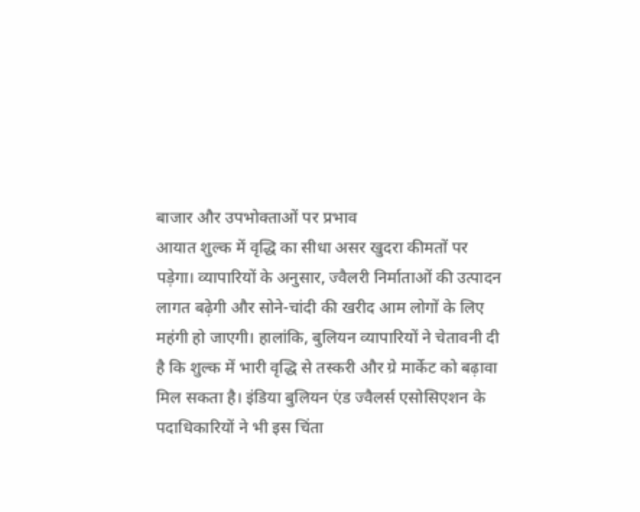बाजार और उपभोक्ताओं पर प्रभाव
आयात शुल्क में वृद्धि का सीधा असर खुदरा कीमतों पर पड़ेगा। व्यापारियों के अनुसार, ज्वैलरी निर्माताओं की उत्पादन लागत बढ़ेगी और सोने-चांदी की खरीद आम लोगों के लिए महंगी हो जाएगी। हालांकि, बुलियन व्यापारियों ने चेतावनी दी है कि शुल्क में भारी वृद्धि से तस्करी और ग्रे मार्केट को बढ़ावा मिल सकता है। इंडिया बुलियन एंड ज्वैलर्स एसोसिएशन के पदाधिकारियों ने भी इस चिंता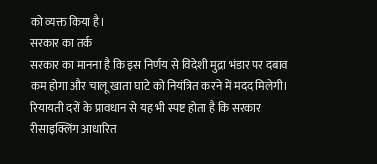को व्यक्त किया है।
सरकार का तर्क
सरकार का मानना है कि इस निर्णय से विदेशी मुद्रा भंडार पर दबाव कम होगा और चालू खाता घाटे को नियंत्रित करने में मदद मिलेगी। रियायती दरों के प्रावधान से यह भी स्पष्ट होता है कि सरकार रीसाइक्लिंग आधारित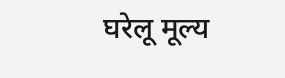घरेलू मूल्य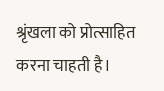श्रृंखला को प्रोत्साहित करना चाहती है।